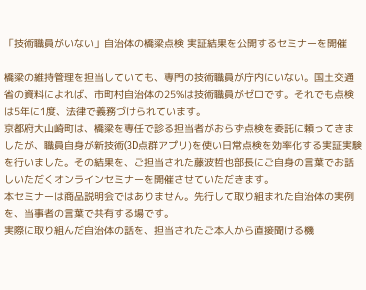「技術職員がいない」自治体の橋梁点検 実証結果を公開するセミナーを開催

橋梁の維持管理を担当していても、専門の技術職員が庁内にいない。国土交通省の資料によれば、市町村自治体の25%は技術職員がゼロです。それでも点検は5年に1度、法律で義務づけられています。
京都府大山崎町は、橋梁を専任で診る担当者がおらず点検を委託に頼ってきましたが、職員自身が新技術(3D点群アプリ)を使い日常点検を効率化する実証実験を行いました。その結果を、ご担当された藤波哲也部長にご自身の言葉でお話しいただくオンラインセミナーを開催させていただきます。
本セミナーは商品説明会ではありません。先行して取り組まれた自治体の実例を、当事者の言葉で共有する場です。
実際に取り組んだ自治体の話を、担当されたご本人から直接聞ける機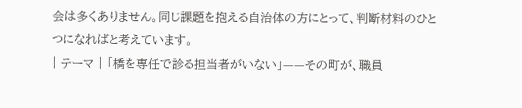会は多くありません。同じ課題を抱える自治体の方にとって、判断材料のひとつになればと考えています。
| テーマ | 「橋を専任で診る担当者がいない」——その町が、職員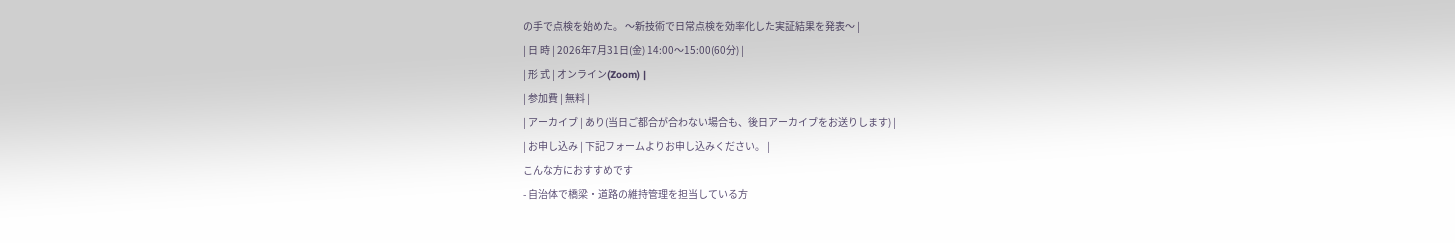の手で点検を始めた。 〜新技術で日常点検を効率化した実証結果を発表〜 |
| 日 時 | 2026年7月31日(金) 14:00〜15:00(60分) |
| 形 式 | オンライン(Zoom) |
| 参加費 | 無料 |
| アーカイブ | あり(当日ご都合が合わない場合も、後日アーカイブをお送りします) |
| お申し込み | 下記フォームよりお申し込みください。 |
こんな方におすすめです
- 自治体で橋梁・道路の維持管理を担当している方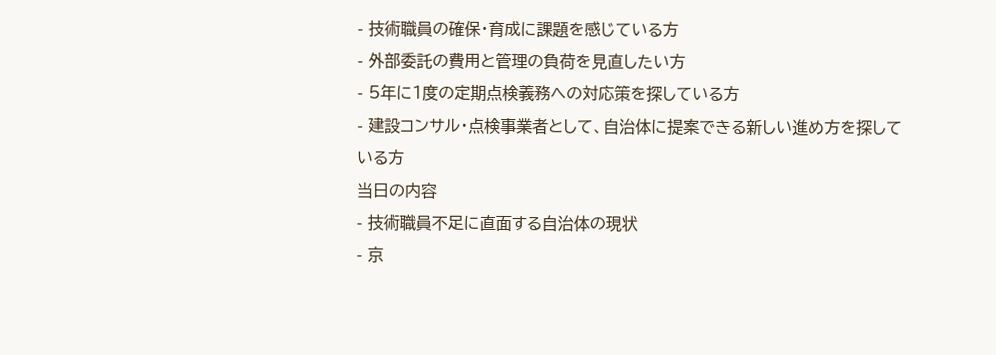- 技術職員の確保・育成に課題を感じている方
- 外部委託の費用と管理の負荷を見直したい方
- 5年に1度の定期点検義務への対応策を探している方
- 建設コンサル・点検事業者として、自治体に提案できる新しい進め方を探している方
当日の内容
- 技術職員不足に直面する自治体の現状
- 京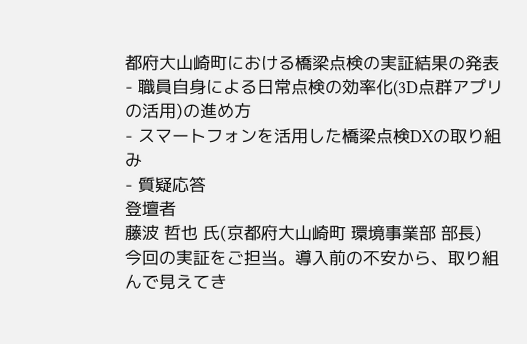都府大山崎町における橋梁点検の実証結果の発表
- 職員自身による日常点検の効率化(3D点群アプリの活用)の進め方
- スマートフォンを活用した橋梁点検DXの取り組み
- 質疑応答
登壇者
藤波 哲也 氏(京都府大山崎町 環境事業部 部長)
今回の実証をご担当。導入前の不安から、取り組んで見えてき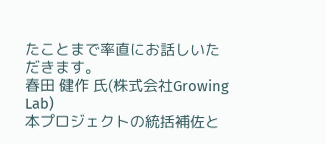たことまで率直にお話しいただきます。
春田 健作 氏(株式会社Growing Lab)
本プロジェクトの統括補佐と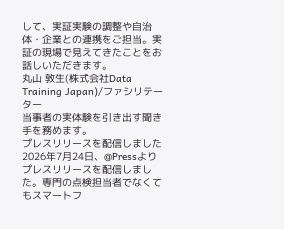して、実証実験の調整や自治体・企業との連携をご担当。実証の現場で見えてきたことをお話しいただきます。
丸山 敦生(株式会社Data Training Japan)/ファシリテーター
当事者の実体験を引き出す聞き手を務めます。
プレスリリースを配信しました
2026年7月24日、@Pressよりプレスリリースを配信しました。専門の点検担当者でなくてもスマートフ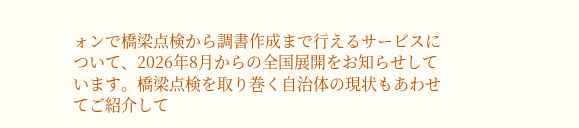ォンで橋梁点検から調書作成まで行えるサービスについて、2026年8月からの全国展開をお知らせしています。橋梁点検を取り巻く自治体の現状もあわせてご紹介して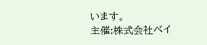います。
主催:株式会社ベイ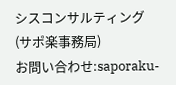シスコンサルティング(サポ楽事務局)
お問い合わせ:saporaku-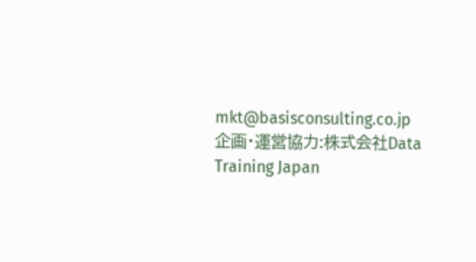mkt@basisconsulting.co.jp
企画・運営協力:株式会社Data Training Japan